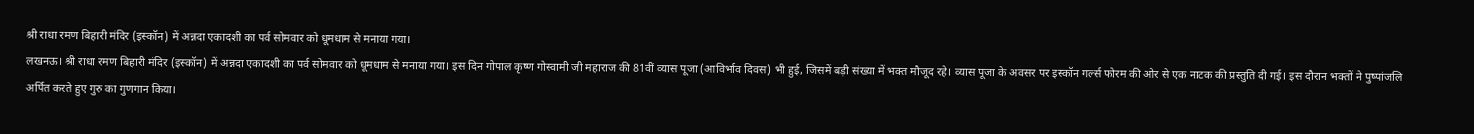श्री राधा रमण बिहारी मंदिर (इस्कॉन) में अन्नदा एकादशी का पर्व सोमवार को धूमधाम से मनाया गया।
लखनऊ। श्री राधा रमण बिहारी मंदिर (इस्कॉन) में अन्नदा एकादशी का पर्व सोमवार को धूमधाम से मनाया गया। इस दिन गोपाल कृष्ण गोस्वामी जी महाराज की 81वीं व्यास पूजा (आविर्भाव दिवस) भी हुई, जिसमें बड़ी संख्या में भक्त मौजूद रहे। व्यास पूजा के अवसर पर इस्कॉन गर्ल्स फोरम की ओर से एक नाटक की प्रस्तुति दी गई। इस दौरान भक्तों ने पुष्पांजलि अर्पित करते हुए गुरु का गुणगान किया।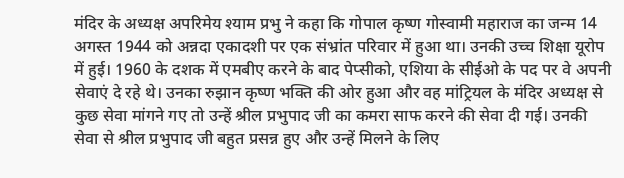मंदिर के अध्यक्ष अपरिमेय श्याम प्रभु ने कहा कि गोपाल कृष्ण गोस्वामी महाराज का जन्म 14 अगस्त 1944 को अन्नदा एकादशी पर एक संभ्रांत परिवार में हुआ था। उनकी उच्च शिक्षा यूरोप में हुई। 1960 के दशक में एमबीए करने के बाद पेप्सीको, एशिया के सीईओ के पद पर वे अपनी सेवाएं दे रहे थे। उनका रुझान कृष्ण भक्ति की ओर हुआ और वह मांट्रियल के मंदिर अध्यक्ष से कुछ सेवा मांगने गए तो उन्हें श्रील प्रभुपाद जी का कमरा साफ करने की सेवा दी गई। उनकी सेवा से श्रील प्रभुपाद जी बहुत प्रसन्न हुए और उन्हें मिलने के लिए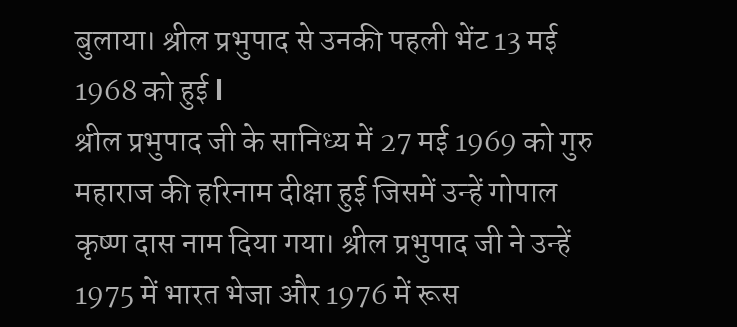बुलाया। श्रील प्रभुपाद से उनकी पहली भेंट 13 मई 1968 को हुई l
श्रील प्रभुपाद जी के सानिध्य में 27 मई 1969 को गुरु महाराज की हरिनाम दीक्षा हुई जिसमें उन्हें गोपाल कृष्ण दास नाम दिया गया। श्रील प्रभुपाद जी ने उन्हें 1975 में भारत भेजा और 1976 में रूस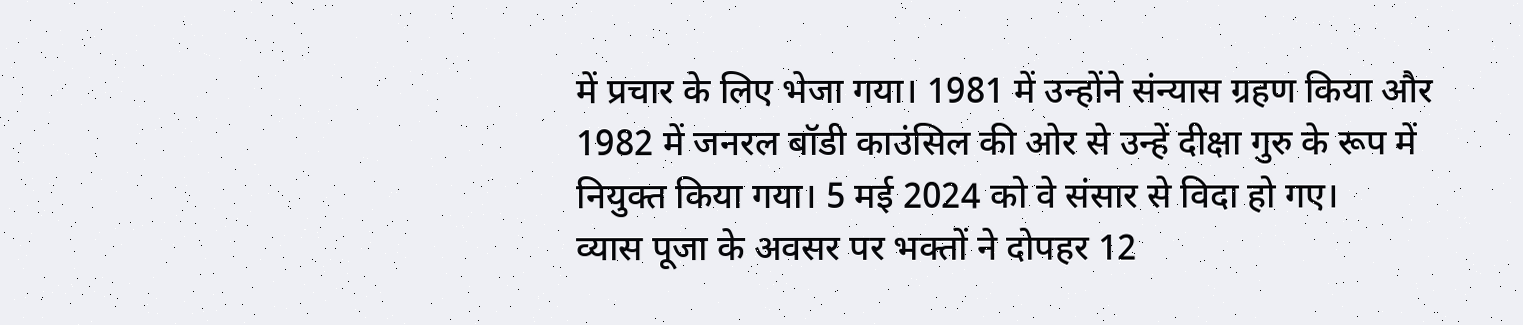में प्रचार के लिए भेजा गया। 1981 में उन्होंने संन्यास ग्रहण किया और 1982 में जनरल बॉडी काउंसिल की ओर से उन्हें दीक्षा गुरु के रूप में नियुक्त किया गया। 5 मई 2024 को वे संसार से विदा हो गए।
व्यास पूजा के अवसर पर भक्तों ने दोपहर 12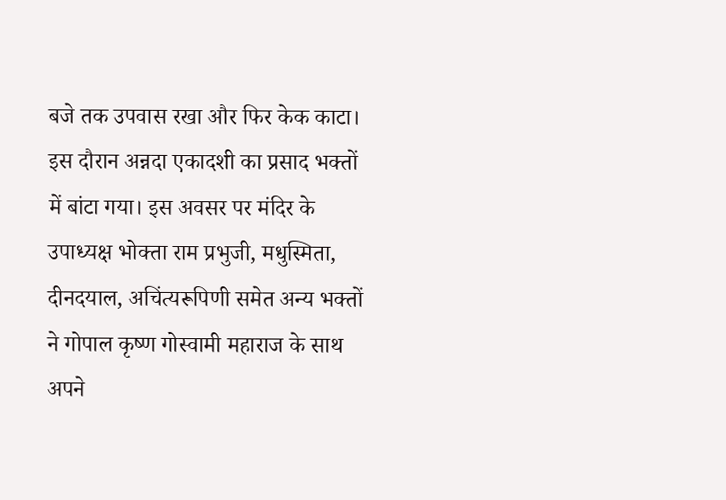बजे तक उपवास रखा और फिर केक काटा। इस दौरान अन्नदा एकादशी का प्रसाद भक्तों में बांटा गया। इस अवसर पर मंदिर के उपाध्यक्ष भोक्ता राम प्रभुजी, मधुस्मिता, दीनदयाल, अचिंत्यरूपिणी समेत अन्य भक्तों ने गोपाल कृष्ण गोस्वामी महाराज के साथ अपने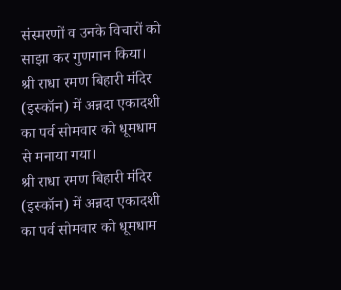संस्मरणों व उनके विचारों को साझा कर गुणगान किया।
श्री राधा रमण बिहारी मंदिर (इस्कॉन) में अन्नदा एकादशी का पर्व सोमवार को धूमधाम से मनाया गया।
श्री राधा रमण बिहारी मंदिर (इस्कॉन) में अन्नदा एकादशी का पर्व सोमवार को धूमधाम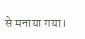से मनाया गया।